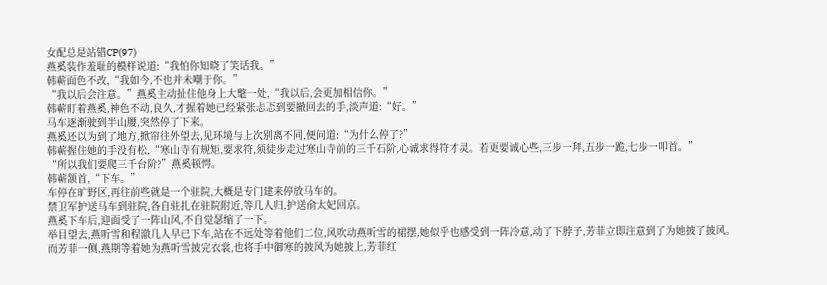女配总是站错CP(97)
燕奚装作羞耻的模样说道:“我怕你知晓了笑话我。”
韩蕲面色不改,“我如今,不也并未嘲于你。”
“我以后会注意。”燕奚主动扯住他身上大氅一处,“我以后,会更加相信你。”
韩蕲盯着燕奚,神色不动,良久,才握着她已经紧张忐忑到要撤回去的手,淡声道:“好。”
马车逐渐驶到半山腰,突然停了下来。
燕奚还以为到了地方,掀帘往外望去,见环境与上次别离不同,便问道:“为什么停了?”
韩蕲握住她的手没有松,“寒山寺有规矩,要求符,须徒步走过寒山寺前的三千石阶,心诚求得符才灵。若更要诚心些,三步一拜,五步一跪,七步一叩首。”
“所以我们要爬三千台阶?”燕奚顿愕。
韩蕲颔首,“下车。”
车停在旷野区,再往前些就是一个驻院,大概是专门建来停放马车的。
禁卫军护送马车到驻院,各自驻扎在驻院附近,等几人归,护送俞太妃回京。
燕奚下车后,迎面受了一阵山风,不自觉瑟缩了一下。
举目望去,燕听雪和程澈几人早已下车,站在不远处等着他们二位,风吹动燕听雪的裙摆,她似乎也感受到一阵冷意,动了下脖子,芳菲立即注意到了为她披了披风。
而芳菲一侧,燕期等着她为燕听雪披完衣裳,也将手中御寒的披风为她披上,芳菲红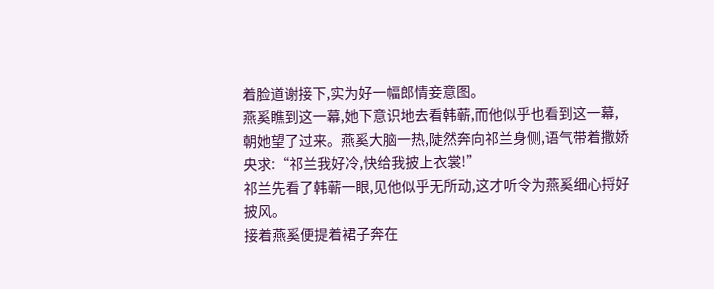着脸道谢接下,实为好一幅郎情妾意图。
燕奚瞧到这一幕,她下意识地去看韩蕲,而他似乎也看到这一幕,朝她望了过来。燕奚大脑一热,陡然奔向祁兰身侧,语气带着撒娇央求:“祁兰我好冷,快给我披上衣裳!”
祁兰先看了韩蕲一眼,见他似乎无所动,这才听令为燕奚细心捋好披风。
接着燕奚便提着裙子奔在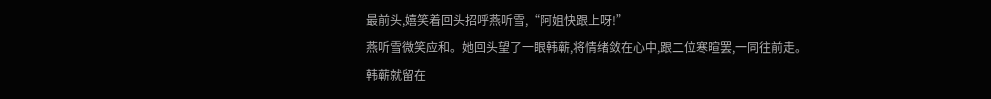最前头,嬉笑着回头招呼燕听雪,“阿姐快跟上呀!”
燕听雪微笑应和。她回头望了一眼韩蕲,将情绪敛在心中,跟二位寒暄罢,一同往前走。
韩蕲就留在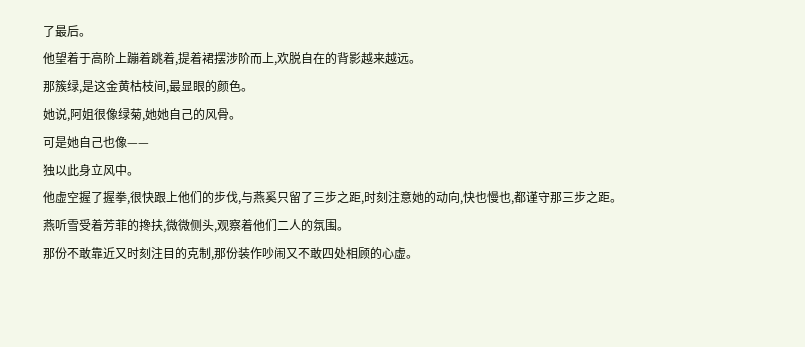了最后。
他望着于高阶上蹦着跳着,提着裙摆涉阶而上,欢脱自在的背影越来越远。
那簇绿,是这金黄枯枝间,最显眼的颜色。
她说,阿姐很像绿菊,她她自己的风骨。
可是她自己也像——
独以此身立风中。
他虚空握了握拳,很快跟上他们的步伐,与燕奚只留了三步之距,时刻注意她的动向,快也慢也,都谨守那三步之距。
燕听雪受着芳菲的搀扶,微微侧头,观察着他们二人的氛围。
那份不敢靠近又时刻注目的克制,那份装作吵闹又不敢四处相顾的心虚。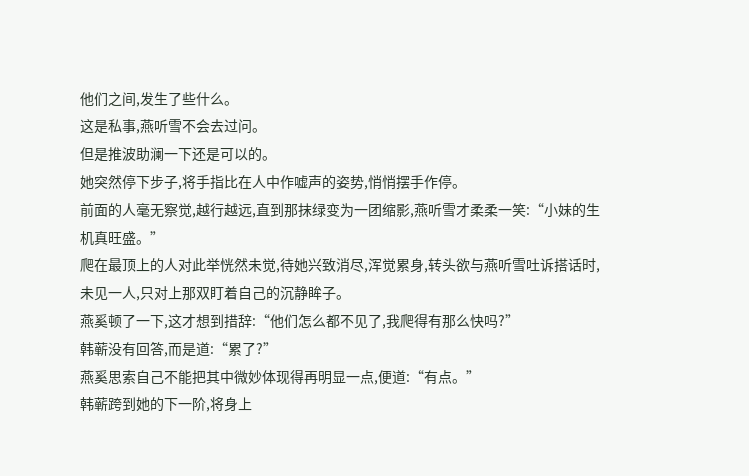他们之间,发生了些什么。
这是私事,燕听雪不会去过问。
但是推波助澜一下还是可以的。
她突然停下步子,将手指比在人中作嘘声的姿势,悄悄摆手作停。
前面的人毫无察觉,越行越远,直到那抹绿变为一团缩影,燕听雪才柔柔一笑:“小妹的生机真旺盛。”
爬在最顶上的人对此举恍然未觉,待她兴致消尽,浑觉累身,转头欲与燕听雪吐诉搭话时,未见一人,只对上那双盯着自己的沉静眸子。
燕奚顿了一下,这才想到措辞:“他们怎么都不见了,我爬得有那么快吗?”
韩蕲没有回答,而是道:“累了?”
燕奚思索自己不能把其中微妙体现得再明显一点,便道:“有点。”
韩蕲跨到她的下一阶,将身上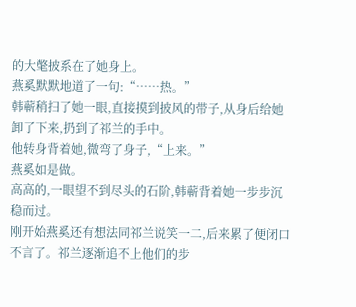的大氅披系在了她身上。
燕奚默默地道了一句:“……热。”
韩蕲稍扫了她一眼,直接摸到披风的带子,从身后给她卸了下来,扔到了祁兰的手中。
他转身背着她,微弯了身子,“上来。”
燕奚如是做。
高高的,一眼望不到尽头的石阶,韩蕲背着她一步步沉稳而过。
刚开始燕奚还有想法同祁兰说笑一二,后来累了便闭口不言了。祁兰逐渐追不上他们的步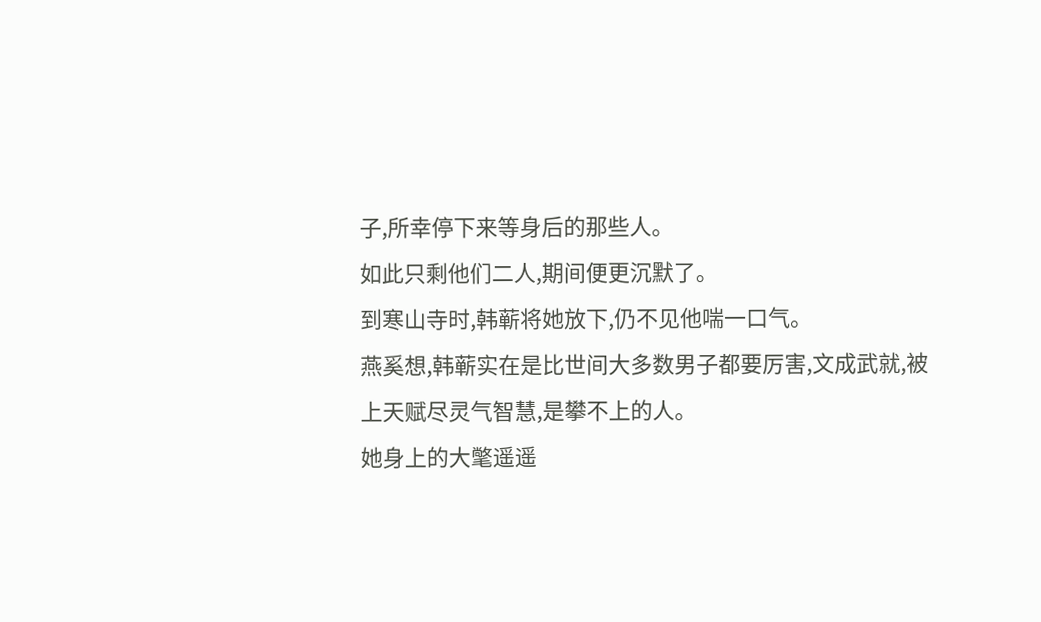子,所幸停下来等身后的那些人。
如此只剩他们二人,期间便更沉默了。
到寒山寺时,韩蕲将她放下,仍不见他喘一口气。
燕奚想,韩蕲实在是比世间大多数男子都要厉害,文成武就,被上天赋尽灵气智慧,是攀不上的人。
她身上的大氅遥遥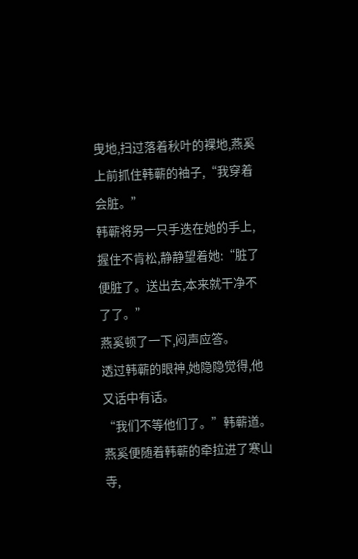曳地,扫过落着秋叶的裸地,燕奚上前抓住韩蕲的袖子,“我穿着会脏。”
韩蕲将另一只手迭在她的手上,握住不肯松,静静望着她:“脏了便脏了。送出去,本来就干净不了了。”
燕奚顿了一下,闷声应答。
透过韩蕲的眼神,她隐隐觉得,他又话中有话。
“我们不等他们了。”韩蕲道。
燕奚便随着韩蕲的牵拉进了寒山寺,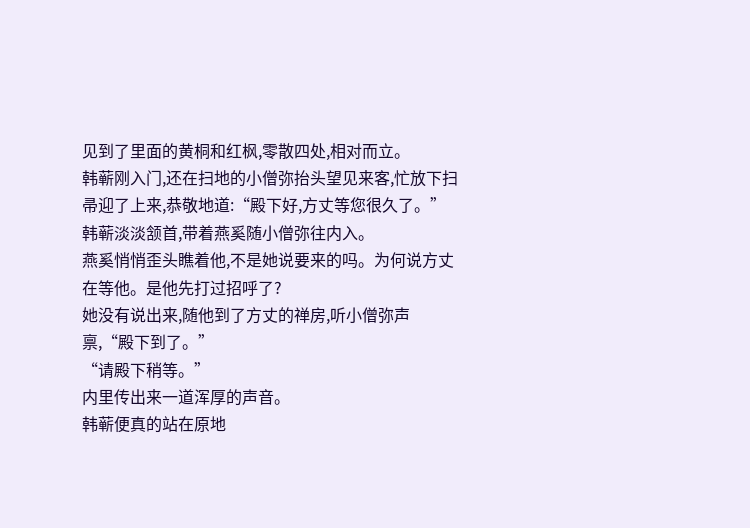见到了里面的黄桐和红枫,零散四处,相对而立。
韩蕲刚入门,还在扫地的小僧弥抬头望见来客,忙放下扫帚迎了上来,恭敬地道:“殿下好,方丈等您很久了。”
韩蕲淡淡颔首,带着燕奚随小僧弥往内入。
燕奚悄悄歪头瞧着他,不是她说要来的吗。为何说方丈在等他。是他先打过招呼了?
她没有说出来,随他到了方丈的禅房,听小僧弥声禀,“殿下到了。”
“请殿下稍等。”
内里传出来一道浑厚的声音。
韩蕲便真的站在原地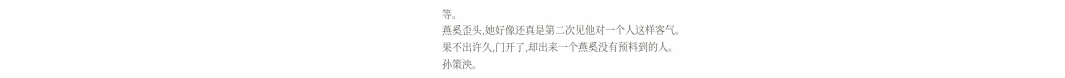等。
燕奚歪头,她好像还真是第二次见他对一个人这样客气。
果不出许久,门开了,却出来一个燕奚没有预料到的人。
孙策泱。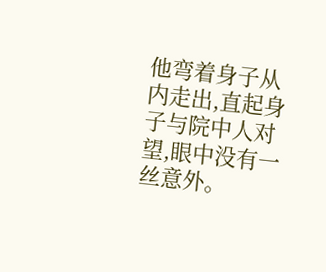他弯着身子从内走出,直起身子与院中人对望,眼中没有一丝意外。